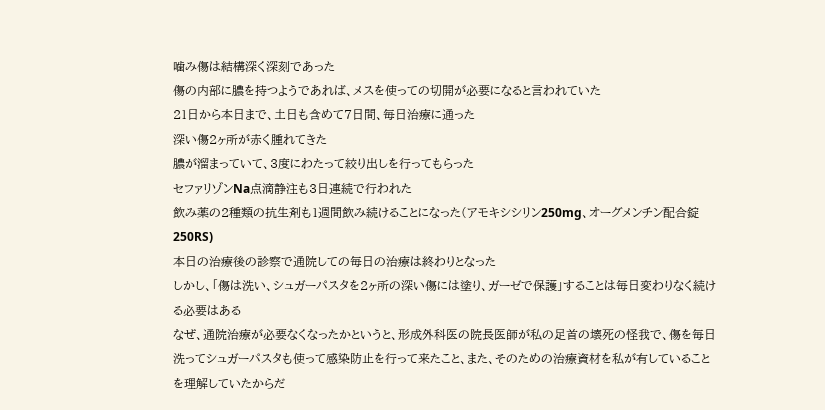噛み傷は結構深く深刻であった
傷の内部に膿を持つようであれば、メスを使っての切開が必要になると言われていた
21日から本日まで、土日も含めて7日間、毎日治療に通った
深い傷2ヶ所が赤く腫れてきた
膿が溜まっていて、3度にわたって絞り出しを行ってもらった
セファリゾンNa点滴静注も3日連続で行われた
飲み薬の2種類の抗生剤も1週間飲み続けることになった(アモキシシリン250mg、オーグメンチン配合錠250RS)
本日の治療後の診察で通院しての毎日の治療は終わりとなった
しかし、「傷は洗い、シュガーパスタを2ヶ所の深い傷には塗り、ガーゼで保護」することは毎日変わりなく続ける必要はある
なぜ、通院治療が必要なくなったかというと、形成外科医の院長医師が私の足首の壊死の怪我で、傷を毎日洗ってシュガーパスタも使って感染防止を行って来たこと、また、そのための治療資材を私が有していることを理解していたからだ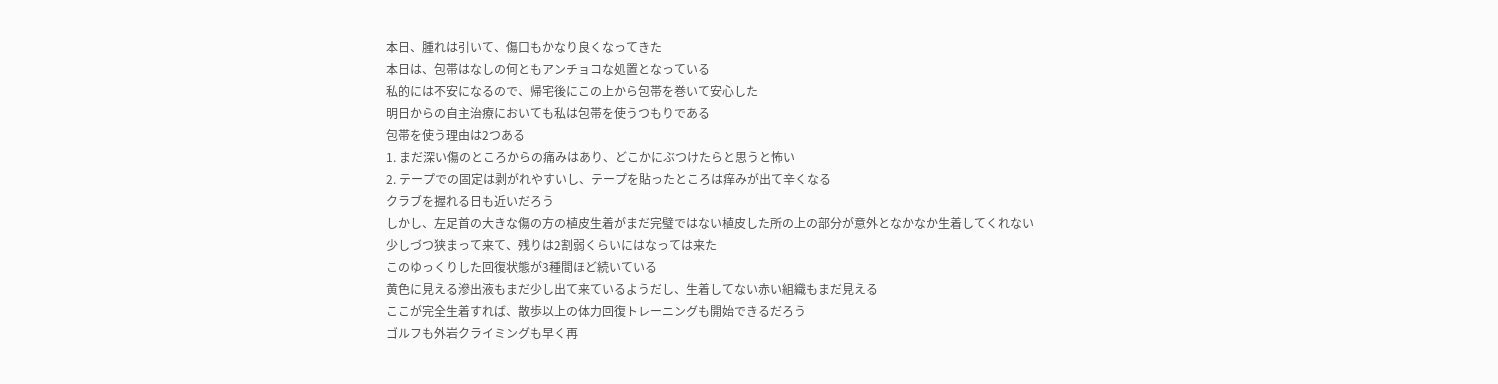本日、腫れは引いて、傷口もかなり良くなってきた
本日は、包帯はなしの何ともアンチョコな処置となっている
私的には不安になるので、帰宅後にこの上から包帯を巻いて安心した
明日からの自主治療においても私は包帯を使うつもりである
包帯を使う理由は2つある
1. まだ深い傷のところからの痛みはあり、どこかにぶつけたらと思うと怖い
2. テープでの固定は剥がれやすいし、テープを貼ったところは痒みが出て辛くなる
クラブを握れる日も近いだろう
しかし、左足首の大きな傷の方の植皮生着がまだ完璧ではない植皮した所の上の部分が意外となかなか生着してくれない
少しづつ狭まって来て、残りは2割弱くらいにはなっては来た
このゆっくりした回復状態が3種間ほど続いている
黄色に見える滲出液もまだ少し出て来ているようだし、生着してない赤い組織もまだ見える
ここが完全生着すれば、散歩以上の体力回復トレーニングも開始できるだろう
ゴルフも外岩クライミングも早く再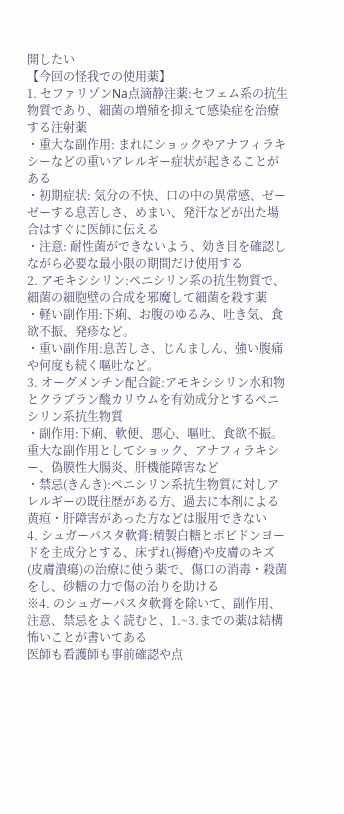開したい
【今回の怪我での使用薬】
1. セファリゾンNa点滴静注薬:セフェム系の抗生物質であり、細菌の増殖を抑えて感染症を治療する注射薬
・重大な副作用: まれにショックやアナフィラキシーなどの重いアレルギー症状が起きることがある
・初期症状: 気分の不快、口の中の異常感、ゼーゼーする息苦しさ、めまい、発汗などが出た場合はすぐに医師に伝える
・注意: 耐性菌ができないよう、効き目を確認しながら必要な最小限の期間だけ使用する
2. アモキシシリン:ペニシリン系の抗生物質で、細菌の細胞壁の合成を邪魔して細菌を殺す薬
・軽い副作用:下痢、お腹のゆるみ、吐き気、食欲不振、発疹など。
・重い副作用:息苦しさ、じんましん、強い腹痛や何度も続く嘔吐など。
3. オーグメンチン配合錠:アモキシシリン水和物とクラブラン酸カリウムを有効成分とするペニシリン系抗生物質
・副作用:下痢、軟便、悪心、嘔吐、食欲不振。重大な副作用としてショック、アナフィラキシー、偽膜性大腸炎、肝機能障害など
・禁忌(きんき):ペニシリン系抗生物質に対しアレルギーの既往歴がある方、過去に本剤による黄疸・肝障害があった方などは服用できない
4. シュガーパスタ軟膏:精製白糖とポビドンヨードを主成分とする、床ずれ(褥瘡)や皮膚のキズ(皮膚潰瘍)の治療に使う薬で、傷口の消毒・殺菌をし、砂糖の力で傷の治りを助ける
※4. のシュガーパスタ軟膏を除いて、副作用、注意、禁忌をよく読むと、1.~3.までの薬は結構怖いことが書いてある
医師も看護師も事前確認や点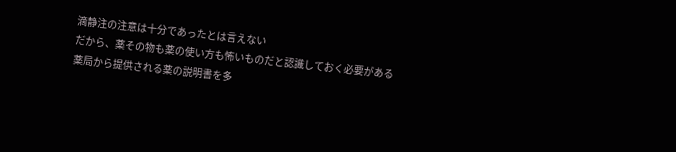滴静注の注意は十分であったとは言えない
だから、薬その物も薬の使い方も怖いものだと認識しておく必要がある
薬局から提供される薬の説明書を多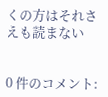くの方はそれさえも読まない


0 件のコメント: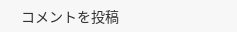コメントを投稿